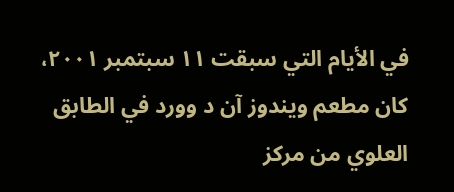في الأيام التي سبقت ١١ سبتمبر ٢٠٠١، كان مطعم ويندوز آن د وورد في الطابق العلوي من مركز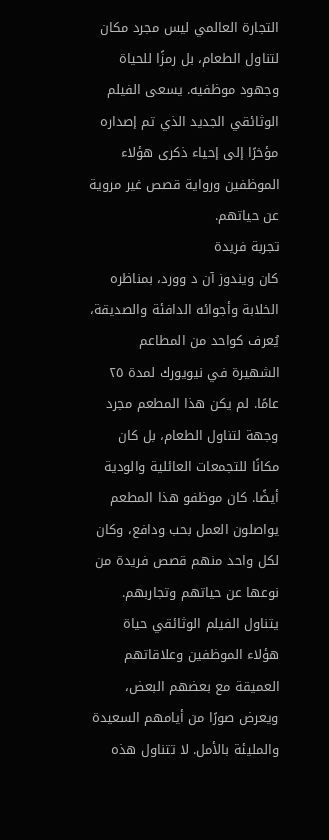التجارة العالمي ليس مجرد مكان لتناول الطعام، بل رمزًا للحياة وجهود موظفيه. يسعى الفيلم الوثائقي الجديد الذي تم إصداره مؤخرًا إلى إحياء ذكرى هؤلاء الموظفين ورواية قصص غير مروية عن حياتهم.
تجربة فريدة
كان ويندوز آن د وورد، بمناظره الخلابة وأجوائه الدافئة والصديقة، يُعرف كواحد من المطاعم الشهيرة في نيويورك لمدة ٢٥ عامًا. لم يكن هذا المطعم مجرد وجهة لتناول الطعام، بل كان مكانًا للتجمعات العائلية والودية أيضًا. كان موظفو هذا المطعم يواصلون العمل بحب ودافع، وكان لكل واحد منهم قصص فريدة من نوعها عن حياتهم وتجاربهم.
يتناول الفيلم الوثائقي حياة هؤلاء الموظفين وعلاقاتهم العميقة مع بعضهم البعض، ويعرض صورًا من أيامهم السعيدة والمليئة بالأمل. لا تتناول هذه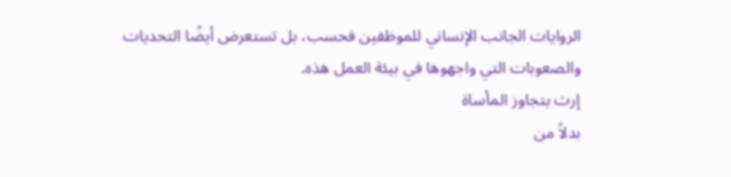الروايات الجانب الإنساني للموظفين فحسب، بل تستعرض أيضًا التحديات والصعوبات التي واجهوها في بيئة العمل هذه.
إرث يتجاوز المأساة
بدلاً من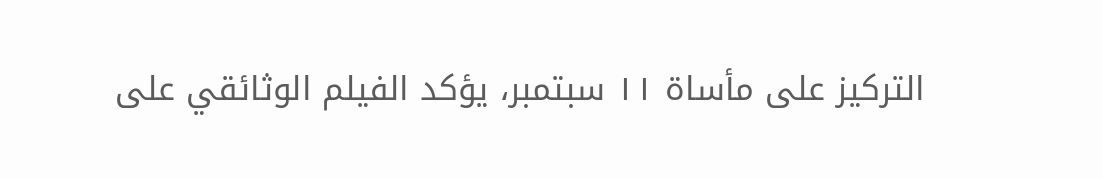التركيز على مأساة ١١ سبتمبر، يؤكد الفيلم الوثائقي على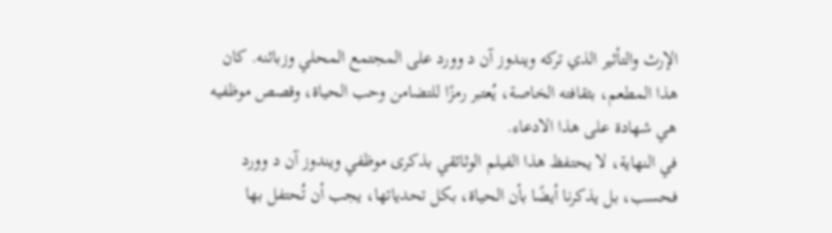الإرث والتأثير الذي تركه ويندوز آن د وورد على المجتمع المحلي وزبائنه. كان هذا المطعم، بثقافته الخاصة، يُعتبر رمزًا للتضامن وحب الحياة، وقصص موظفيه هي شهادة على هذا الادعاء.
في النهاية، لا يحتفظ هذا الفيلم الوثائقي بذكرى موظفي ويندوز آن د وورد فحسب، بل يذكرنا أيضًا بأن الحياة، بكل تحدياتها، يجب أن تُحتفل بها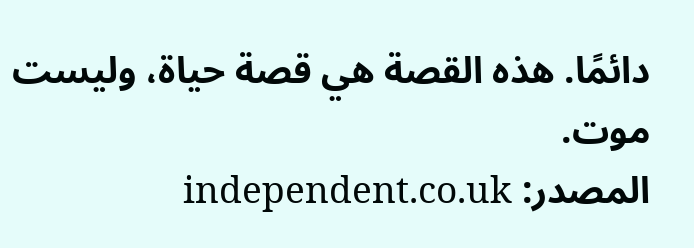دائمًا. هذه القصة هي قصة حياة، وليست موت.
المصدر: independent.co.uk